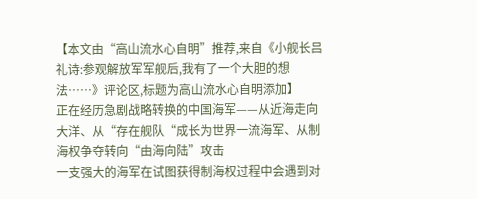【本文由“高山流水心自明”推荐,来自《小舰长吕礼诗:参观解放军军舰后,我有了一个大胆的想法……》评论区,标题为高山流水心自明添加】
正在经历急剧战略转换的中国海军——从近海走向大洋、从“存在舰队“成长为世界一流海军、从制海权争夺转向“由海向陆”攻击
一支强大的海军在试图获得制海权过程中会遇到对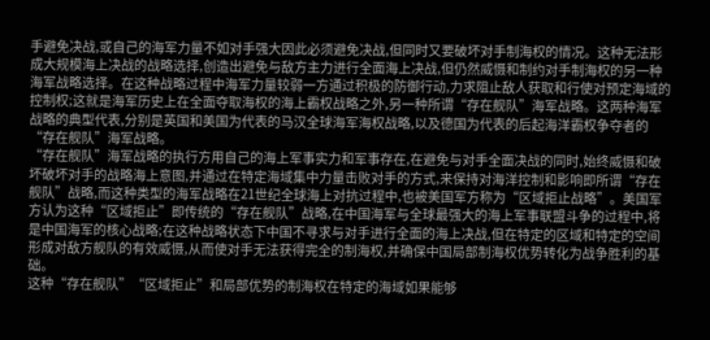手避免决战,或自己的海军力量不如对手强大因此必须避免决战,但同时又要破坏对手制海权的情况。这种无法形成大规模海上决战的战略选择,创造出避免与敌方主力进行全面海上决战,但仍然威慑和制约对手制海权的另一种海军战略选择。在这种战略过程中海军力量较弱一方通过积极的防御行动,力求阻止敌人获取和行使对预定海域的控制权;这就是海军历史上在全面夺取海权的海上霸权战略之外,另一种所谓“存在舰队”海军战略。这两种海军战略的典型代表,分别是英国和美国为代表的马汉全球海军海权战略,以及德国为代表的后起海洋霸权争夺者的“存在舰队”海军战略。
“存在舰队”海军战略的执行方用自己的海上军事实力和军事存在,在避免与对手全面决战的同时,始终威慑和破坏破坏对手的战略海上意图,并通过在特定海域集中力量击败对手的方式,来保持对海洋控制和影响即所谓“存在舰队”战略,而这种类型的海军战略在21世纪全球海上对抗过程中,也被美国军方称为“区域拒止战略”。美国军方认为这种“区域拒止”即传统的“存在舰队”战略,在中国海军与全球最强大的海上军事联盟斗争的过程中,将是中国海军的核心战略;在这种战略状态下中国不寻求与对手进行全面的海上决战,但在特定的区域和特定的空间形成对敌方舰队的有效威慑,从而使对手无法获得完全的制海权,并确保中国局部制海权优势转化为战争胜利的基础。
这种“存在舰队”“区域拒止”和局部优势的制海权在特定的海域如果能够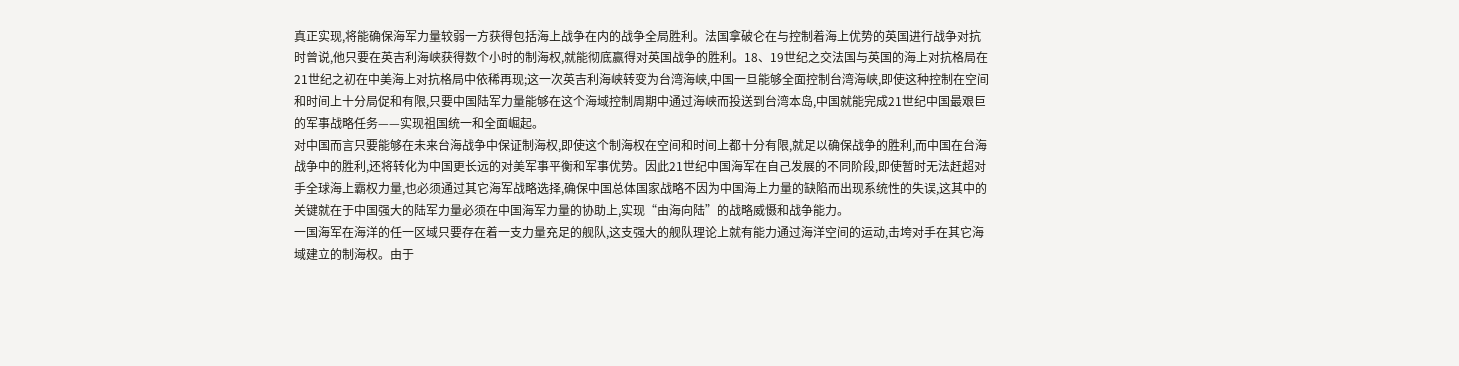真正实现,将能确保海军力量较弱一方获得包括海上战争在内的战争全局胜利。法国拿破仑在与控制着海上优势的英国进行战争对抗时曾说,他只要在英吉利海峡获得数个小时的制海权,就能彻底赢得对英国战争的胜利。18、19世纪之交法国与英国的海上对抗格局在21世纪之初在中美海上对抗格局中依稀再现;这一次英吉利海峡转变为台湾海峡,中国一旦能够全面控制台湾海峡,即使这种控制在空间和时间上十分局促和有限,只要中国陆军力量能够在这个海域控制周期中通过海峡而投送到台湾本岛,中国就能完成21世纪中国最艰巨的军事战略任务——实现祖国统一和全面崛起。
对中国而言只要能够在未来台海战争中保证制海权,即使这个制海权在空间和时间上都十分有限,就足以确保战争的胜利,而中国在台海战争中的胜利,还将转化为中国更长远的对美军事平衡和军事优势。因此21世纪中国海军在自己发展的不同阶段,即使暂时无法赶超对手全球海上霸权力量,也必须通过其它海军战略选择,确保中国总体国家战略不因为中国海上力量的缺陷而出现系统性的失误,这其中的关键就在于中国强大的陆军力量必须在中国海军力量的协助上,实现“由海向陆”的战略威慑和战争能力。
一国海军在海洋的任一区域只要存在着一支力量充足的舰队,这支强大的舰队理论上就有能力通过海洋空间的运动,击垮对手在其它海域建立的制海权。由于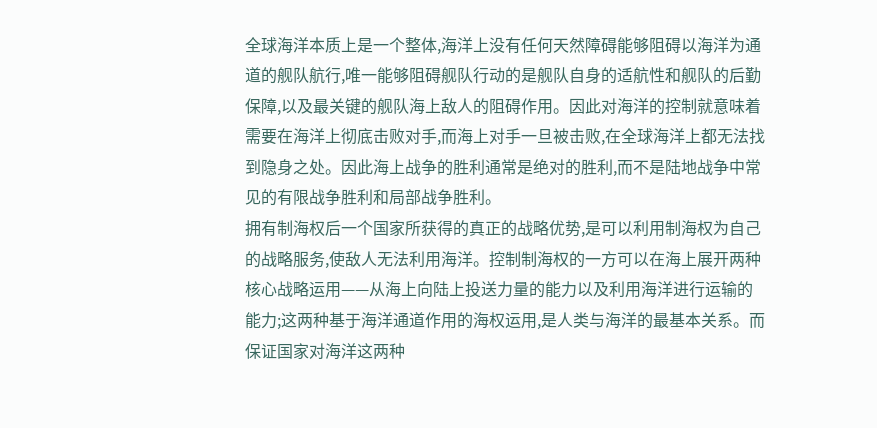全球海洋本质上是一个整体,海洋上没有任何天然障碍能够阻碍以海洋为通道的舰队航行,唯一能够阻碍舰队行动的是舰队自身的适航性和舰队的后勤保障,以及最关键的舰队海上敌人的阻碍作用。因此对海洋的控制就意味着需要在海洋上彻底击败对手,而海上对手一旦被击败,在全球海洋上都无法找到隐身之处。因此海上战争的胜利通常是绝对的胜利,而不是陆地战争中常见的有限战争胜利和局部战争胜利。
拥有制海权后一个国家所获得的真正的战略优势,是可以利用制海权为自己的战略服务,使敌人无法利用海洋。控制制海权的一方可以在海上展开两种核心战略运用——从海上向陆上投送力量的能力以及利用海洋进行运输的能力;这两种基于海洋通道作用的海权运用,是人类与海洋的最基本关系。而保证国家对海洋这两种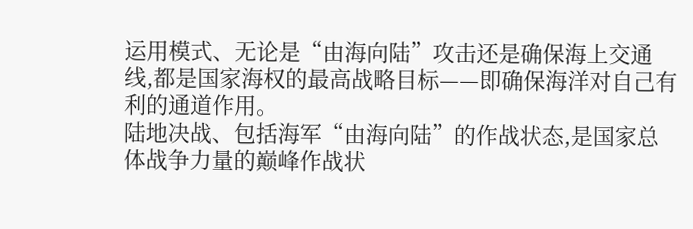运用模式、无论是“由海向陆”攻击还是确保海上交通线,都是国家海权的最高战略目标——即确保海洋对自己有利的通道作用。
陆地决战、包括海军“由海向陆”的作战状态,是国家总体战争力量的巅峰作战状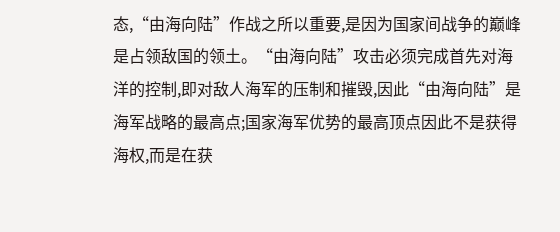态,“由海向陆”作战之所以重要,是因为国家间战争的巅峰是占领敌国的领土。“由海向陆”攻击必须完成首先对海洋的控制,即对敌人海军的压制和摧毁,因此“由海向陆”是海军战略的最高点;国家海军优势的最高顶点因此不是获得海权,而是在获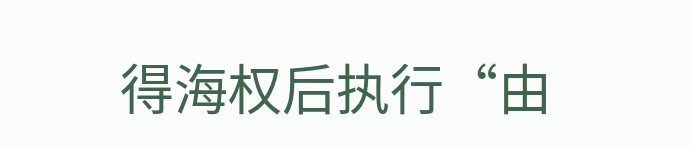得海权后执行“由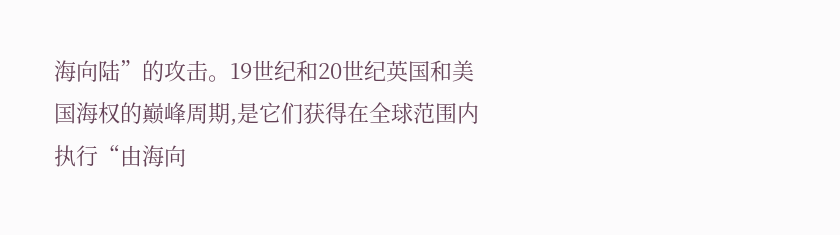海向陆”的攻击。19世纪和20世纪英国和美国海权的巅峰周期,是它们获得在全球范围内执行“由海向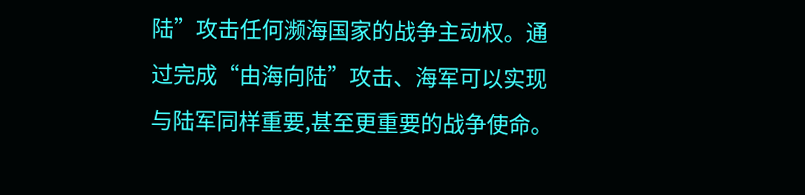陆”攻击任何濒海国家的战争主动权。通过完成“由海向陆”攻击、海军可以实现与陆军同样重要,甚至更重要的战争使命。